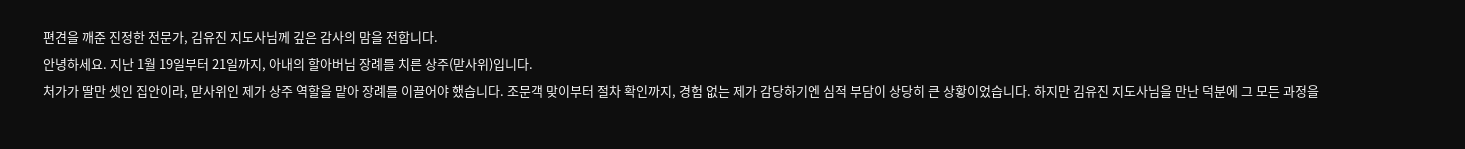편견을 깨준 진정한 전문가, 김유진 지도사님께 깊은 감사의 맘을 전합니다.
안녕하세요. 지난 1월 19일부터 21일까지, 아내의 할아버님 장례를 치른 상주(맏사위)입니다.
처가가 딸만 셋인 집안이라, 맏사위인 제가 상주 역할을 맡아 장례를 이끌어야 했습니다. 조문객 맞이부터 절차 확인까지, 경험 없는 제가 감당하기엔 심적 부담이 상당히 큰 상황이었습니다. 하지만 김유진 지도사님을 만난 덕분에 그 모든 과정을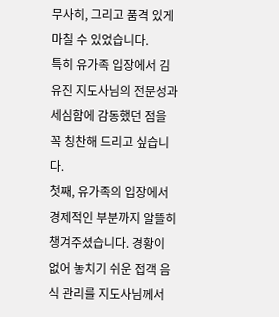무사히, 그리고 품격 있게 마칠 수 있었습니다.
특히 유가족 입장에서 김유진 지도사님의 전문성과 세심함에 감동했던 점을 꼭 칭찬해 드리고 싶습니다.
첫째, 유가족의 입장에서 경제적인 부분까지 알뜰히 챙겨주셨습니다. 경황이 없어 놓치기 쉬운 접객 음식 관리를 지도사님께서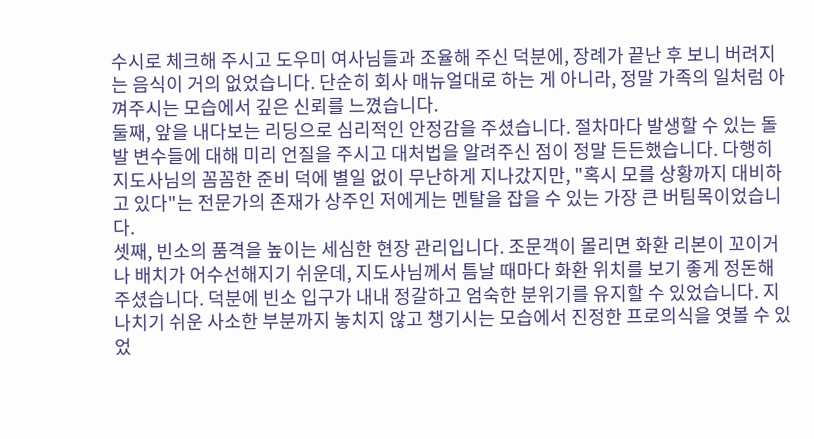수시로 체크해 주시고 도우미 여사님들과 조율해 주신 덕분에, 장례가 끝난 후 보니 버려지는 음식이 거의 없었습니다. 단순히 회사 매뉴얼대로 하는 게 아니라, 정말 가족의 일처럼 아껴주시는 모습에서 깊은 신뢰를 느꼈습니다.
둘째, 앞을 내다보는 리딩으로 심리적인 안정감을 주셨습니다. 절차마다 발생할 수 있는 돌발 변수들에 대해 미리 언질을 주시고 대처법을 알려주신 점이 정말 든든했습니다. 다행히 지도사님의 꼼꼼한 준비 덕에 별일 없이 무난하게 지나갔지만, "혹시 모를 상황까지 대비하고 있다"는 전문가의 존재가 상주인 저에게는 멘탈을 잡을 수 있는 가장 큰 버팀목이었습니다.
셋째, 빈소의 품격을 높이는 세심한 현장 관리입니다. 조문객이 몰리면 화환 리본이 꼬이거나 배치가 어수선해지기 쉬운데, 지도사님께서 틈날 때마다 화환 위치를 보기 좋게 정돈해 주셨습니다. 덕분에 빈소 입구가 내내 정갈하고 엄숙한 분위기를 유지할 수 있었습니다. 지나치기 쉬운 사소한 부분까지 놓치지 않고 챙기시는 모습에서 진정한 프로의식을 엿볼 수 있었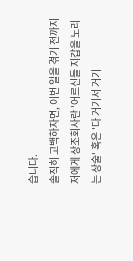습니다.
솔직히 고백하자면, 이번 일을 겪기 전까지 저에게 상조회사란 '어르신들 지갑을 노리는 상술' 혹은 '다 거기서 거기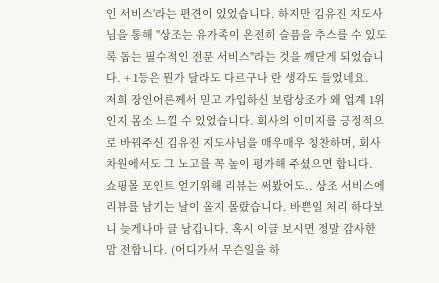인 서비스'라는 편견이 있었습니다. 하지만 김유진 지도사님을 통해 "상조는 유가족이 온전히 슬픔을 추스를 수 있도록 돕는 필수적인 전문 서비스"라는 것을 깨닫게 되었습니다. + 1등은 뭔가 달라도 다르구나 란 생각도 들었네요.
저희 장인어른께서 믿고 가입하신 보람상조가 왜 업계 1위인지 몸소 느낄 수 있었습니다. 회사의 이미지를 긍정적으로 바꿔주신 김유진 지도사님을 매우매우 칭찬하며, 회사 차원에서도 그 노고를 꼭 높이 평가해 주셨으면 합니다.
쇼핑몰 포인트 얻기위해 리뷰는 써봤어도.. 상조 서비스에 리뷰를 남기는 날이 올지 몰랐습니다. 바쁜일 처리 하다보니 늦게나마 글 남깁니다. 혹시 이글 보시면 정말 감사한 맘 전합니다. (어디가서 무슨일을 하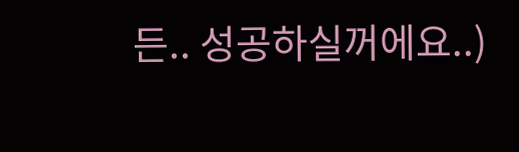든.. 성공하실꺼에요..)